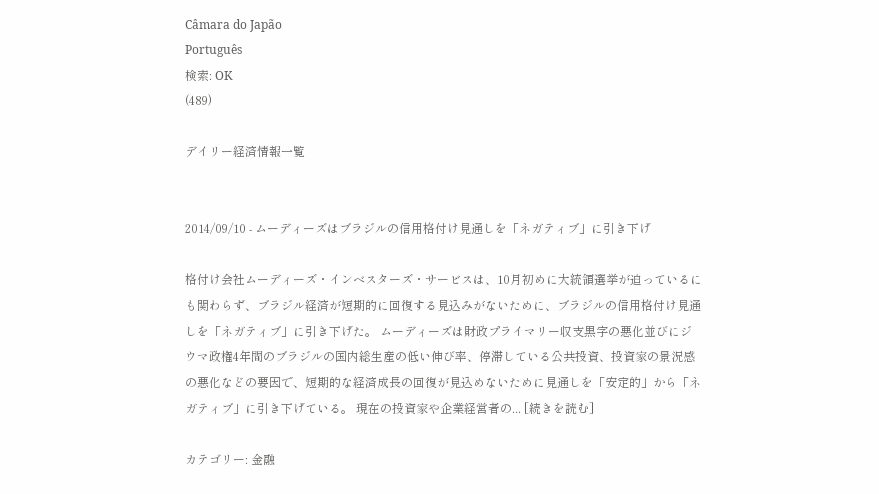Câmara do Japão
Português
検索: OK
(489)

デイリー経済情報一覧


2014/09/10 - ムーディーズはブラジルの信用格付け見通しを「ネガティブ」に引き下げ

格付け会社ムーディーズ・インベスターズ・サービスは、10月初めに大統領選挙が迫っているにも関わらず、ブラジル経済が短期的に回復する見込みがないために、ブラジルの信用格付け見通しを「ネガティブ」に引き下げた。 ムーディーズは財政プライマリー収支黒字の悪化並びにジウマ政権4年間のブラジルの国内総生産の低い伸び率、停滞している公共投資、投資家の景況感の悪化などの要因で、短期的な経済成長の回復が見込めないために見通しを「安定的」から「ネガティブ」に引き下げている。 現在の投資家や企業経営者の... [続きを読む]

カテゴリー: 金融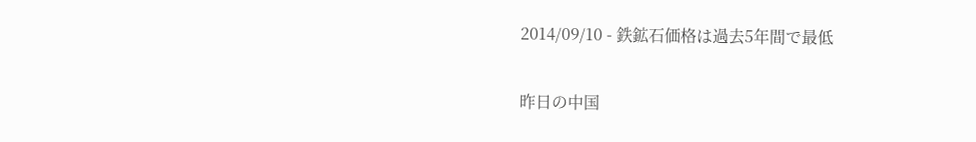2014/09/10 - 鉄鉱石価格は過去5年間で最低

昨日の中国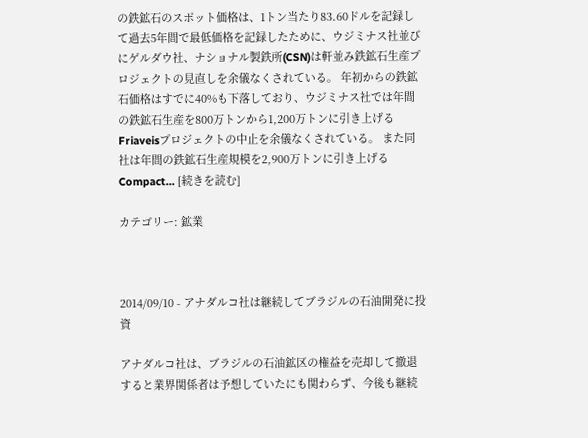の鉄鉱石のスポット価格は、1トン当たり83.60ドルを記録して過去5年間で最低価格を記録したために、ウジミナス社並びにゲルダウ社、ナショナル製鉄所(CSN)は軒並み鉄鉱石生産プロジェクトの見直しを余儀なくされている。 年初からの鉄鉱石価格はすでに40%も下落しており、ウジミナス社では年間の鉄鉱石生産を800万トンから1,200万トンに引き上げるFriaveisプロジェクトの中止を余儀なくされている。 また同社は年間の鉄鉱石生産規模を2,900万トンに引き上げるCompact... [続きを読む]

カテゴリー: 鉱業



2014/09/10 - アナダルコ社は継続してブラジルの石油開発に投資

アナダルコ社は、ブラジルの石油鉱区の権益を売却して撤退すると業界関係者は予想していたにも関わらず、今後も継続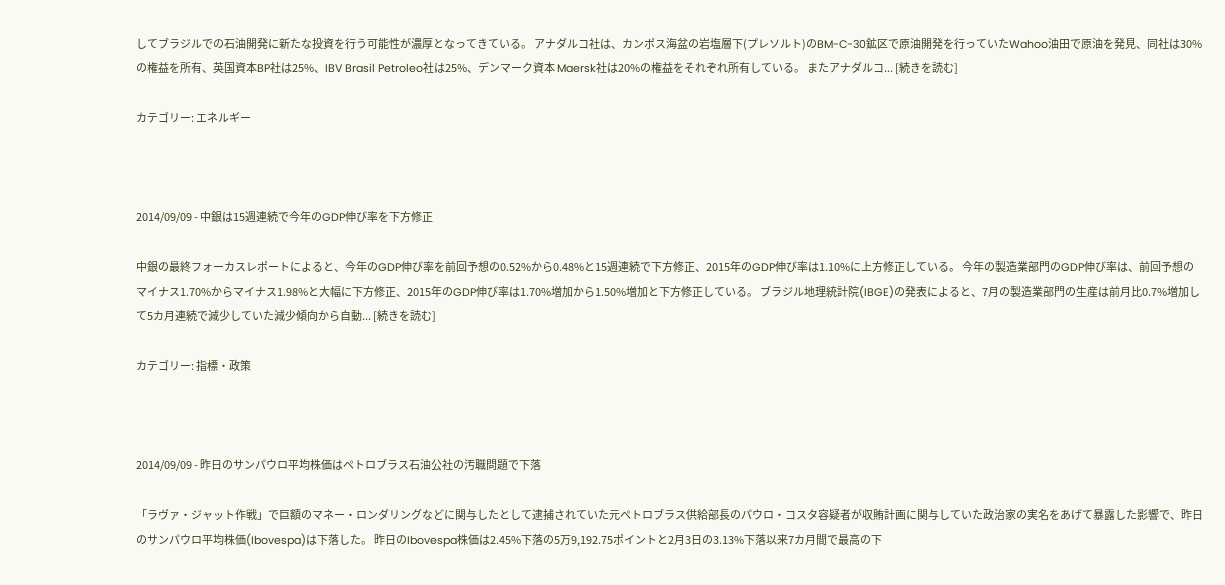してブラジルでの石油開発に新たな投資を行う可能性が濃厚となってきている。 アナダルコ社は、カンポス海盆の岩塩層下(プレソルト)のBM-C-30鉱区で原油開発を行っていたWahoo油田で原油を発見、同社は30%の権益を所有、英国資本BP社は25%、IBV Brasil Petroleo社は25%、デンマーク資本 Maersk社は20%の権益をそれぞれ所有している。 またアナダルコ... [続きを読む]

カテゴリー: エネルギー



2014/09/09 - 中銀は15週連続で今年のGDP伸び率を下方修正

中銀の最終フォーカスレポートによると、今年のGDP伸び率を前回予想の0.52%から0.48%と15週連続で下方修正、2015年のGDP伸び率は1.10%に上方修正している。 今年の製造業部門のGDP伸び率は、前回予想のマイナス1.70%からマイナス1.98%と大幅に下方修正、2015年のGDP伸び率は1.70%増加から1.50%増加と下方修正している。 ブラジル地理統計院(IBGE)の発表によると、7月の製造業部門の生産は前月比0.7%増加して5カ月連続で減少していた減少傾向から自動... [続きを読む]

カテゴリー: 指標・政策



2014/09/09 - 昨日のサンパウロ平均株価はペトロブラス石油公社の汚職問題で下落

「ラヴァ・ジャット作戦」で巨額のマネー・ロンダリングなどに関与したとして逮捕されていた元ペトロブラス供給部長のパウロ・コスタ容疑者が収賄計画に関与していた政治家の実名をあげて暴露した影響で、昨日のサンパウロ平均株価(Ibovespa)は下落した。 昨日のIbovespa株価は2.45%下落の5万9,192.75ポイントと2月3日の3.13%下落以来7カ月間で最高の下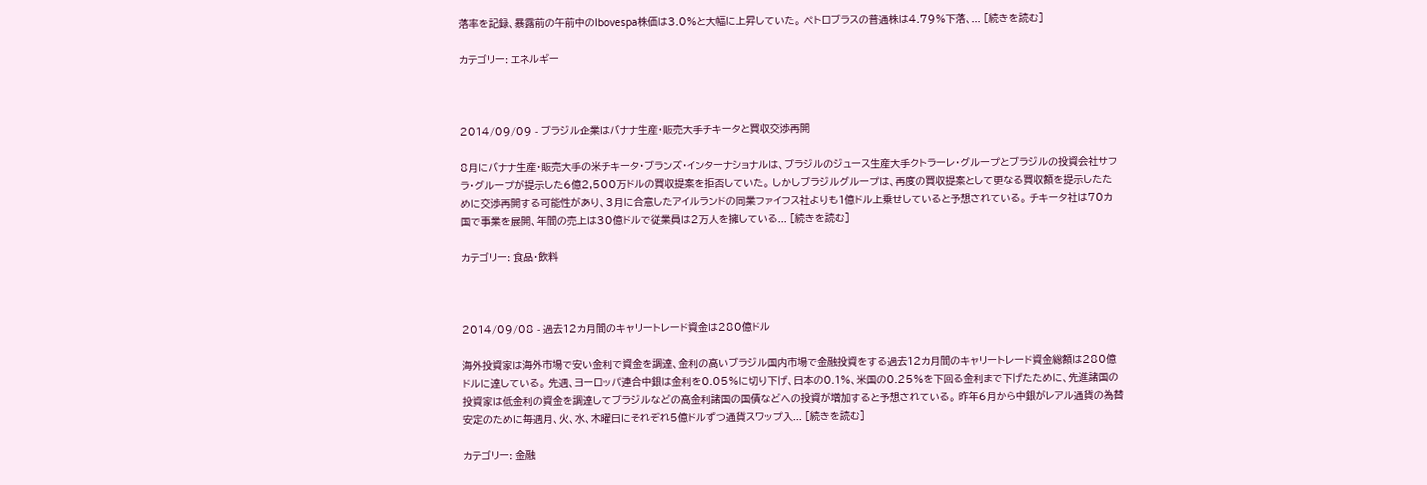落率を記録、暴露前の午前中のIbovespa株価は3.0%と大幅に上昇していた。 ペトロブラスの普通株は4.79%下落、... [続きを読む]

カテゴリー: エネルギー



2014/09/09 - ブラジル企業はバナナ生産・販売大手チキータと買収交渉再開

8月にバナナ生産・販売大手の米チキータ・ブランズ・インターナショナルは、ブラジルのジュース生産大手クトラーレ・グループとブラジルの投資会社サフラ・グループが提示した6億2,500万ドルの買収提案を拒否していた。 しかしブラジルグループは、再度の買収提案として更なる買収額を提示したために交渉再開する可能性があり、3月に合意したアイルランドの同業ファイフス社よりも1億ドル上乗せしていると予想されている。 チキータ社は70カ国で事業を展開、年間の売上は30億ドルで従業員は2万人を擁している... [続きを読む]

カテゴリー: 食品・飲料



2014/09/08 - 過去12カ月間のキャリートレード資金は280億ドル

海外投資家は海外市場で安い金利で資金を調達、金利の高いブラジル国内市場で金融投資をする過去12カ月間のキャリートレード資金総額は280億ドルに達している。 先週、ヨーロッパ連合中銀は金利を0.05%に切り下げ、日本の0.1%、米国の0.25%を下回る金利まで下げたために、先進諸国の投資家は低金利の資金を調達してブラジルなどの高金利諸国の国債などへの投資が増加すると予想されている。 昨年6月から中銀がレアル通貨の為替安定のために毎週月、火、水、木曜日にそれぞれ5億ドルずつ通貨スワップ入... [続きを読む]

カテゴリー: 金融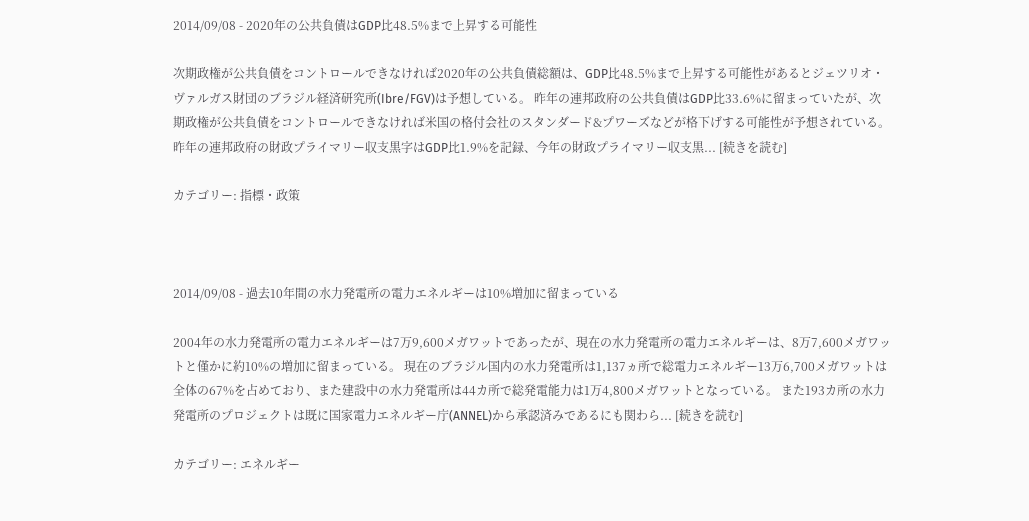2014/09/08 - 2020年の公共負債はGDP比48.5%まで上昇する可能性

次期政権が公共負債をコントロールできなければ2020年の公共負債総額は、GDP比48.5%まで上昇する可能性があるとジェツリオ・ヴァルガス財団のブラジル経済研究所(Ibre/FGV)は予想している。 昨年の連邦政府の公共負債はGDP比33.6%に留まっていたが、次期政権が公共負債をコントロールできなければ米国の格付会社のスタンダード&プワーズなどが格下げする可能性が予想されている。 昨年の連邦政府の財政プライマリー収支黒字はGDP比1.9%を記録、今年の財政プライマリー収支黒... [続きを読む]

カテゴリー: 指標・政策



2014/09/08 - 過去10年間の水力発電所の電力エネルギーは10%増加に留まっている

2004年の水力発電所の電力エネルギーは7万9,600メガワットであったが、現在の水力発電所の電力エネルギーは、8万7,600メガワットと僅かに約10%の増加に留まっている。 現在のブラジル国内の水力発電所は1,137ヵ所で総電力エネルギー13万6,700メガワットは全体の67%を占めており、また建設中の水力発電所は44カ所で総発電能力は1万4,800メガワットとなっている。 また193カ所の水力発電所のプロジェクトは既に国家電力エネルギー庁(ANNEL)から承認済みであるにも関わら... [続きを読む]

カテゴリー: エネルギー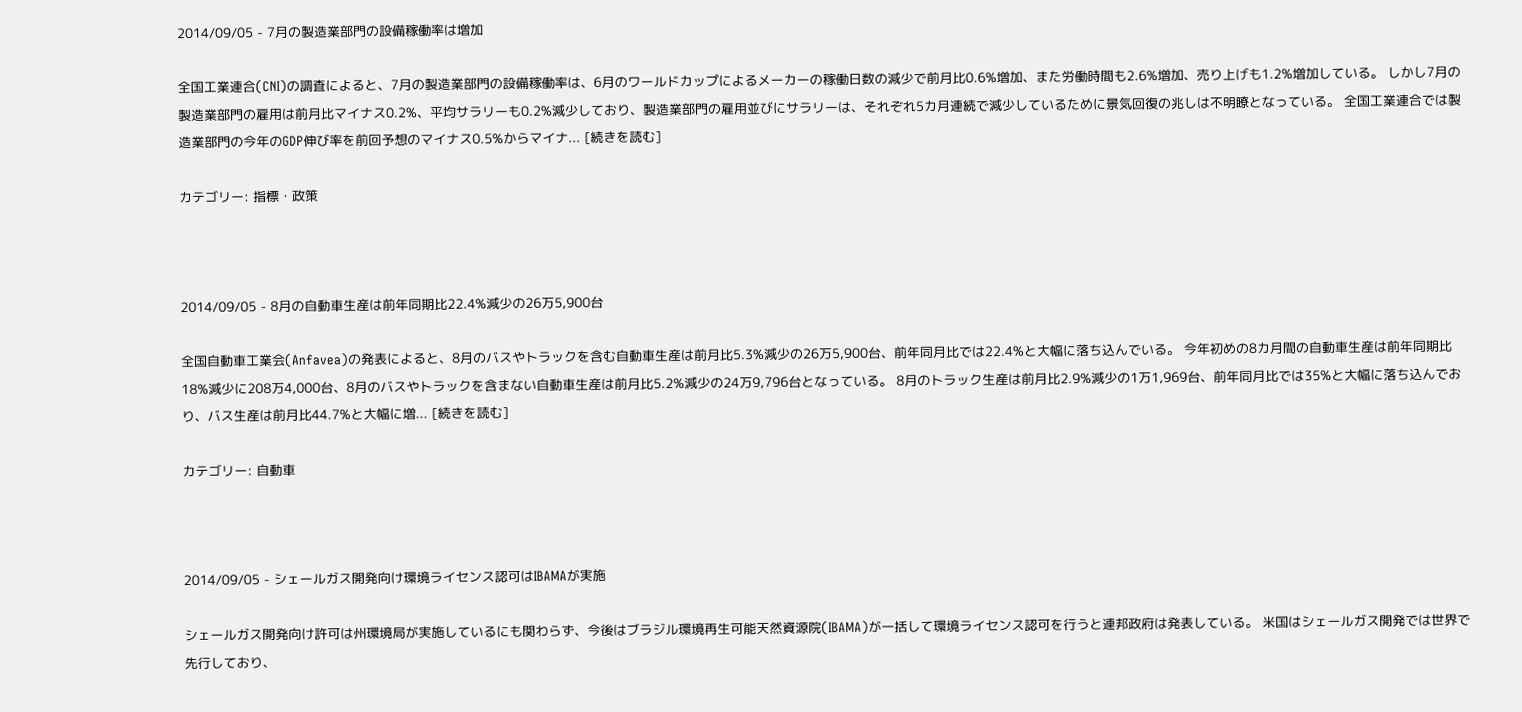2014/09/05 - 7月の製造業部門の設備稼働率は増加

全国工業連合(CNI)の調査によると、7月の製造業部門の設備稼働率は、6月のワールドカップによるメーカーの稼働日数の減少で前月比0.6%増加、また労働時間も2.6%増加、売り上げも1.2%増加している。 しかし7月の製造業部門の雇用は前月比マイナス0.2%、平均サラリーも0.2%減少しており、製造業部門の雇用並びにサラリーは、それぞれ5カ月連続で減少しているために景気回復の兆しは不明瞭となっている。 全国工業連合では製造業部門の今年のGDP伸び率を前回予想のマイナス0.5%からマイナ... [続きを読む]

カテゴリー: 指標・政策



2014/09/05 - 8月の自動車生産は前年同期比22.4%減少の26万5,900台

全国自動車工業会(Anfavea)の発表によると、8月のバスやトラックを含む自動車生産は前月比5.3%減少の26万5,900台、前年同月比では22.4%と大幅に落ち込んでいる。 今年初めの8カ月間の自動車生産は前年同期比18%減少に208万4,000台、8月のバスやトラックを含まない自動車生産は前月比5.2%減少の24万9,796台となっている。 8月のトラック生産は前月比2.9%減少の1万1,969台、前年同月比では35%と大幅に落ち込んでおり、バス生産は前月比44.7%と大幅に増... [続きを読む]

カテゴリー: 自動車



2014/09/05 - シェールガス開発向け環境ライセンス認可はIBAMAが実施

シェールガス開発向け許可は州環境局が実施しているにも関わらず、今後はブラジル環境再生可能天然資源院(IBAMA)が一括して環境ライセンス認可を行うと連邦政府は発表している。 米国はシェールガス開発では世界で先行しており、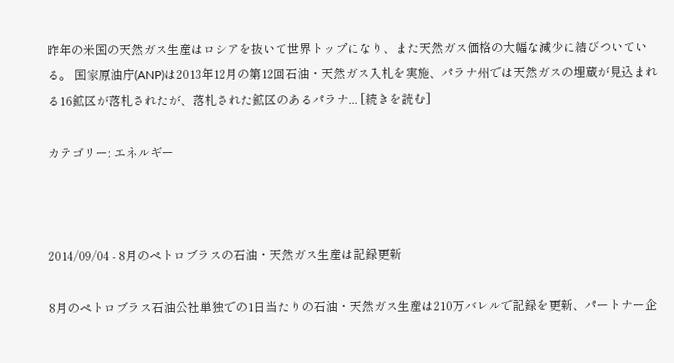昨年の米国の天然ガス生産はロシアを抜いて世界トップになり、また天然ガス価格の大幅な減少に結びついている。 国家原油庁(ANP)は2013年12月の第12回石油・天然ガス入札を実施、パラナ州では天然ガスの埋蔵が見込まれる16鉱区が落札されたが、落札された鉱区のあるパラナ... [続きを読む]

カテゴリー: エネルギー



2014/09/04 - 8月のペトロブラスの石油・天然ガス生産は記録更新

8月のペトロブラス石油公社単独での1日当たりの石油・天然ガス生産は210万バレルで記録を更新、パートナー企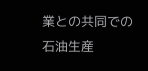業との共同での石油生産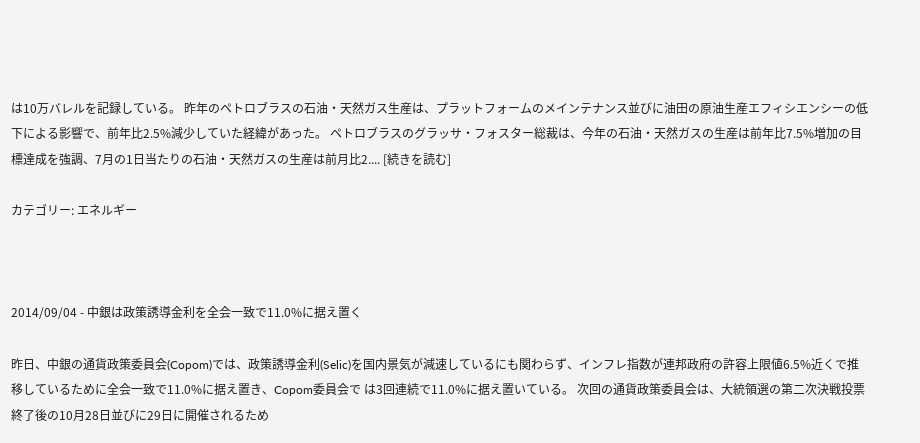は10万バレルを記録している。 昨年のペトロブラスの石油・天然ガス生産は、プラットフォームのメインテナンス並びに油田の原油生産エフィシエンシーの低下による影響で、前年比2.5%減少していた経緯があった。 ペトロブラスのグラッサ・フォスター総裁は、今年の石油・天然ガスの生産は前年比7.5%増加の目標達成を強調、7月の1日当たりの石油・天然ガスの生産は前月比2.... [続きを読む]

カテゴリー: エネルギー



2014/09/04 - 中銀は政策誘導金利を全会一致で11.0%に据え置く

昨日、中銀の通貨政策委員会(Copom)では、政策誘導金利(Selic)を国内景気が減速しているにも関わらず、インフレ指数が連邦政府の許容上限値6.5%近くで推移しているために全会一致で11.0%に据え置き、Copom委員会で は3回連続で11.0%に据え置いている。 次回の通貨政策委員会は、大統領選の第二次決戦投票終了後の10月28日並びに29日に開催されるため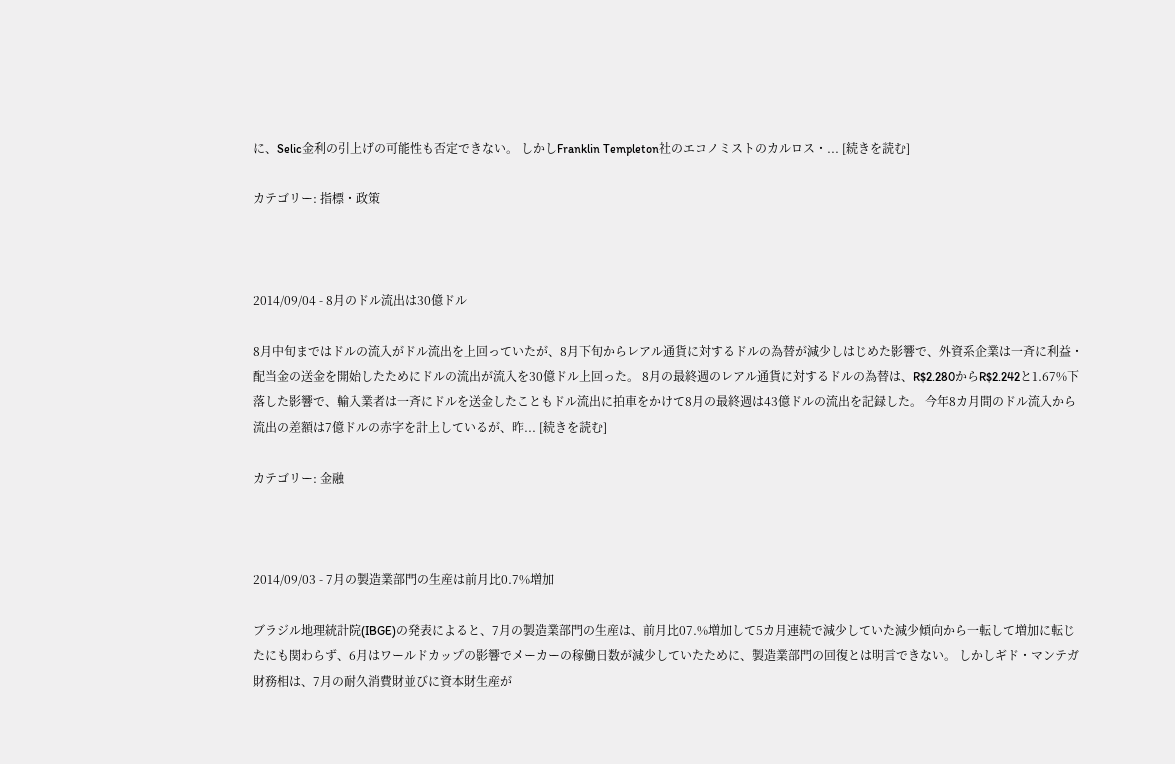に、Selic金利の引上げの可能性も否定できない。 しかしFranklin Templeton社のエコノミストのカルロス・... [続きを読む]

カテゴリー: 指標・政策



2014/09/04 - 8月のドル流出は30億ドル

8月中旬まではドルの流入がドル流出を上回っていたが、8月下旬からレアル通貨に対するドルの為替が減少しはじめた影響で、外資系企業は一斉に利益・配当金の送金を開始したためにドルの流出が流入を30億ドル上回った。 8月の最終週のレアル通貨に対するドルの為替は、R$2.280からR$2.242と1.67%下落した影響で、輸入業者は一斉にドルを送金したこともドル流出に拍車をかけて8月の最終週は43億ドルの流出を記録した。 今年8カ月間のドル流入から流出の差額は7億ドルの赤字を計上しているが、昨... [続きを読む]

カテゴリー: 金融



2014/09/03 - 7月の製造業部門の生産は前月比0.7%増加

ブラジル地理統計院(IBGE)の発表によると、7月の製造業部門の生産は、前月比07.%増加して5カ月連続で減少していた減少傾向から一転して増加に転じたにも関わらず、6月はワールドカップの影響でメーカーの稼働日数が減少していたために、製造業部門の回復とは明言できない。 しかしギド・マンテガ財務相は、7月の耐久消費財並びに資本財生産が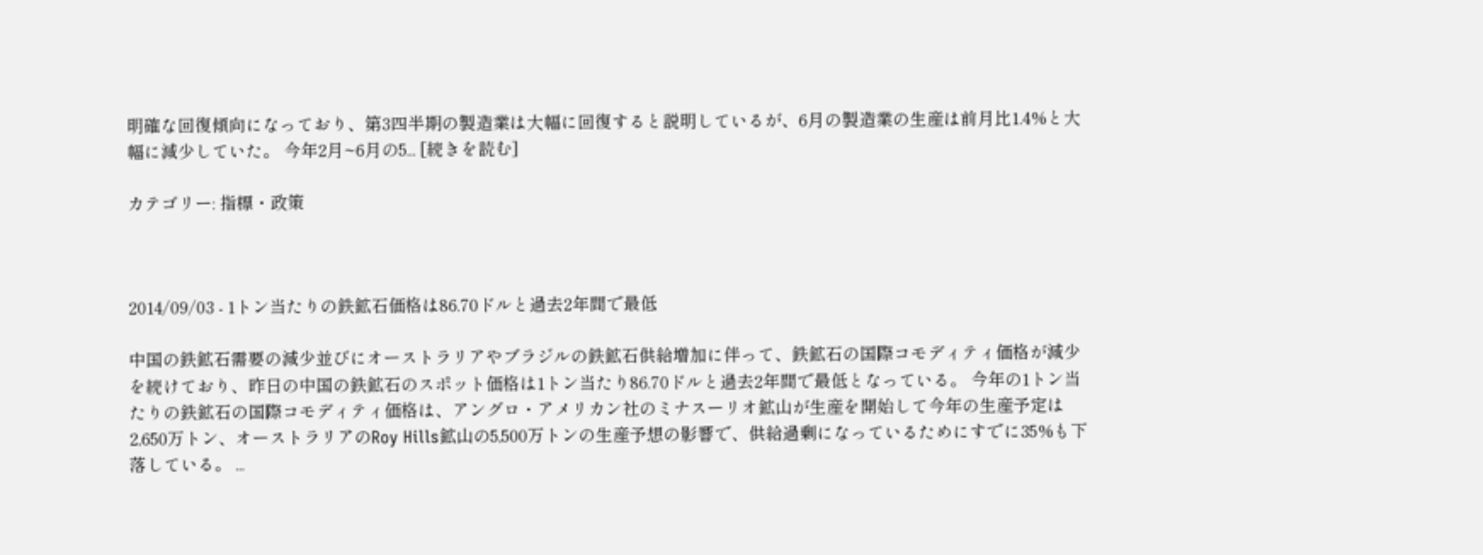明確な回復傾向になっており、第3四半期の製造業は大幅に回復すると説明しているが、6月の製造業の生産は前月比1.4%と大幅に減少していた。 今年2月~6月の5... [続きを読む]

カテゴリー: 指標・政策



2014/09/03 - 1トン当たりの鉄鉱石価格は86.70ドルと過去2年間で最低

中国の鉄鉱石需要の減少並びにオーストラリアやブラジルの鉄鉱石供給増加に伴って、鉄鉱石の国際コモディティ価格が減少を続けており、昨日の中国の鉄鉱石のスポット価格は1トン当たり86.70ドルと過去2年間で最低となっている。 今年の1トン当たりの鉄鉱石の国際コモディティ価格は、アングロ・アメリカン社のミナスーリオ鉱山が生産を開始して今年の生産予定は2,650万トン、オーストラリアのRoy Hills鉱山の5,500万トンの生産予想の影響で、供給過剰になっているためにすでに35%も下落している。 ...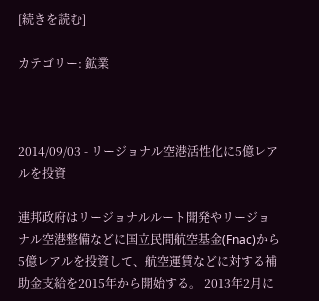[続きを読む]

カテゴリー: 鉱業



2014/09/03 - リージョナル空港活性化に5億レアルを投資

連邦政府はリージョナルルート開発やリージョナル空港整備などに国立民間航空基金(Fnac)から5億レアルを投資して、航空運賃などに対する補助金支給を2015年から開始する。 2013年2月に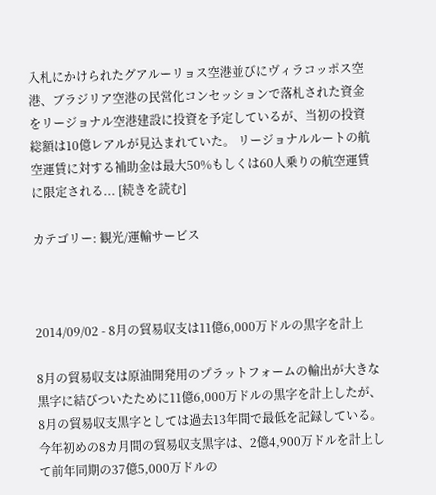入札にかけられたグアルーリョス空港並びにヴィラコッポス空港、ブラジリア空港の民営化コンセッションで落札された資金をリージョナル空港建設に投資を予定しているが、当初の投資総額は10億レアルが見込まれていた。 リージョナルルートの航空運賃に対する補助金は最大50%もしくは60人乗りの航空運賃に限定される... [続きを読む]

カテゴリー: 観光/運輸サービス



2014/09/02 - 8月の貿易収支は11億6,000万ドルの黒字を計上

8月の貿易収支は原油開発用のプラットフォームの輸出が大きな黒字に結びついたために11億6,000万ドルの黒字を計上したが、8月の貿易収支黒字としては過去13年間で最低を記録している。 今年初めの8カ月間の貿易収支黒字は、2億4,900万ドルを計上して前年同期の37億5,000万ドルの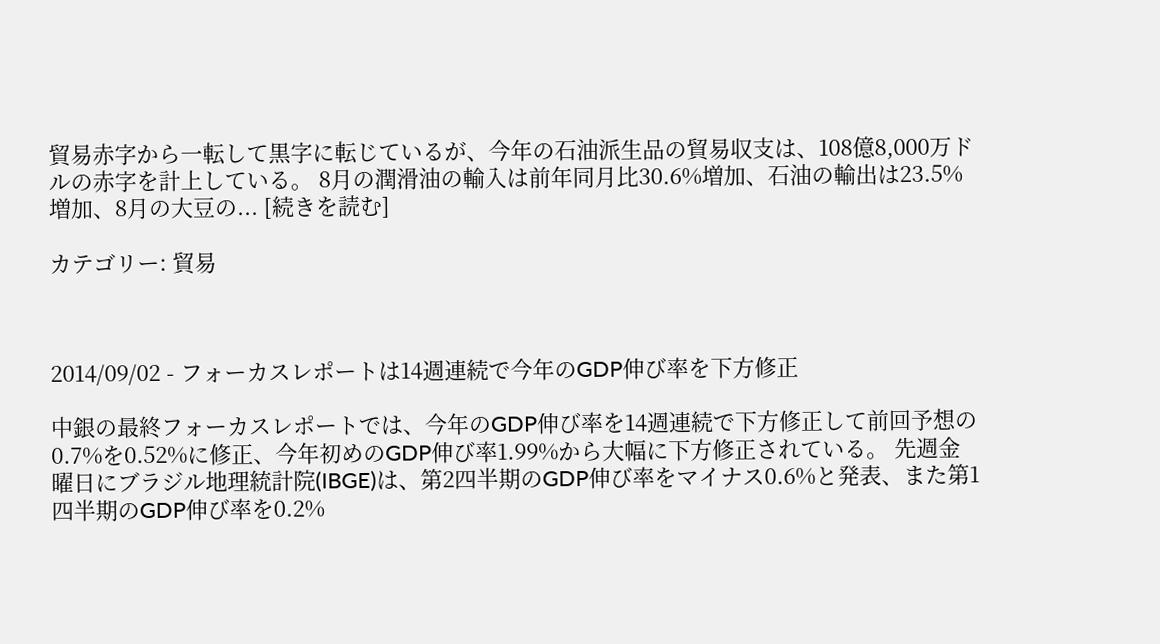貿易赤字から一転して黒字に転じているが、今年の石油派生品の貿易収支は、108億8,000万ドルの赤字を計上している。 8月の潤滑油の輸入は前年同月比30.6%増加、石油の輸出は23.5%増加、8月の大豆の... [続きを読む]

カテゴリー: 貿易



2014/09/02 - フォーカスレポートは14週連続で今年のGDP伸び率を下方修正

中銀の最終フォーカスレポートでは、今年のGDP伸び率を14週連続で下方修正して前回予想の0.7%を0.52%に修正、今年初めのGDP伸び率1.99%から大幅に下方修正されている。 先週金曜日にブラジル地理統計院(IBGE)は、第2四半期のGDP伸び率をマイナス0.6%と発表、また第1四半期のGDP伸び率を0.2%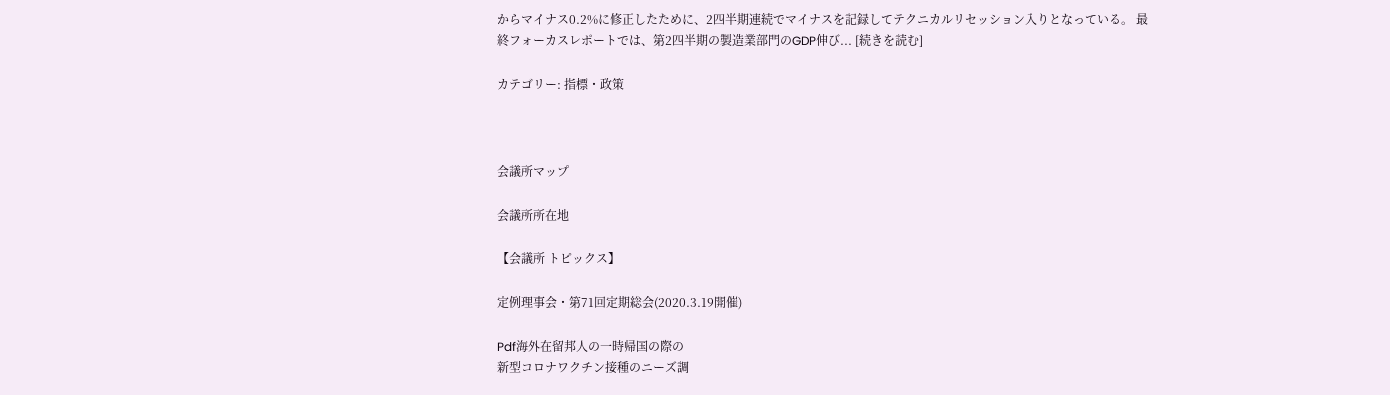からマイナス0.2%に修正したために、2四半期連続でマイナスを記録してテクニカルリセッション入りとなっている。 最終フォーカスレポートでは、第2四半期の製造業部門のGDP伸び... [続きを読む]

カテゴリー: 指標・政策



会議所マップ

会議所所在地

【会議所 トピックス】

定例理事会・第71回定期総会(2020.3.19開催)

Pdf海外在留邦人の一時帰国の際の
新型コロナワクチン接種のニーズ調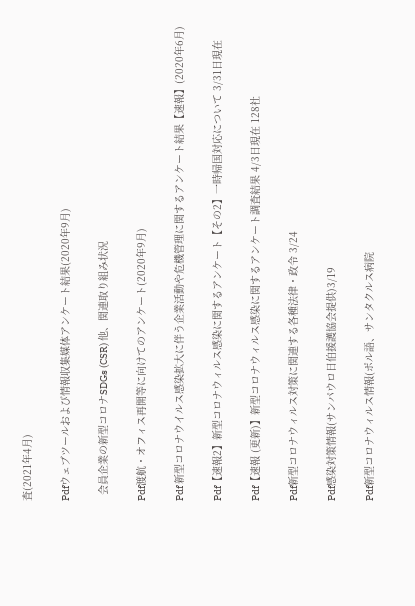査(2021年4月)

Pdfウェブツールおよび情報収集媒体アンケート結果(2020年9月)

  会員企業の新型コロナSDGs (CSR) 他、関連取り組み状況

Pdf渡航・オフィス再開等に向けてのアンケート(2020年9月)

Pdf 新型コロナウイルス感染拡大に伴う企業活動や危機管理に関するアンケート結果【速報】(2020年6月)

Pdf【速報2】新型コロナウィルス感染に関するアンケート【その2】一時帰国対応について 3/31日現在

Pdf【速報 (更新)】新型コロナウィルス感染に関するアンケート調査結果 4/3日現在 128社

Pdf新型コロナウィルス対策に関連する各種法律・政令 3/24

Pdf感染対策情報(サンパウロ日伯援護協会提供)3/19

Pdf新型コロナウィルス情報(ポル語、サンタクルス病院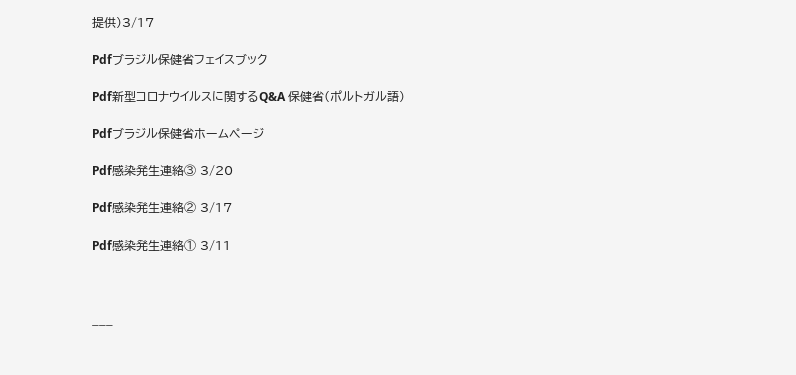提供)3/17

Pdfブラジル保健省フェイスブック

Pdf新型コロナウイルスに関するQ&A 保健省(ポルトガル語)

Pdfブラジル保健省ホームページ

Pdf感染発生連絡③ 3/20

Pdf感染発生連絡② 3/17

Pdf感染発生連絡① 3/11



___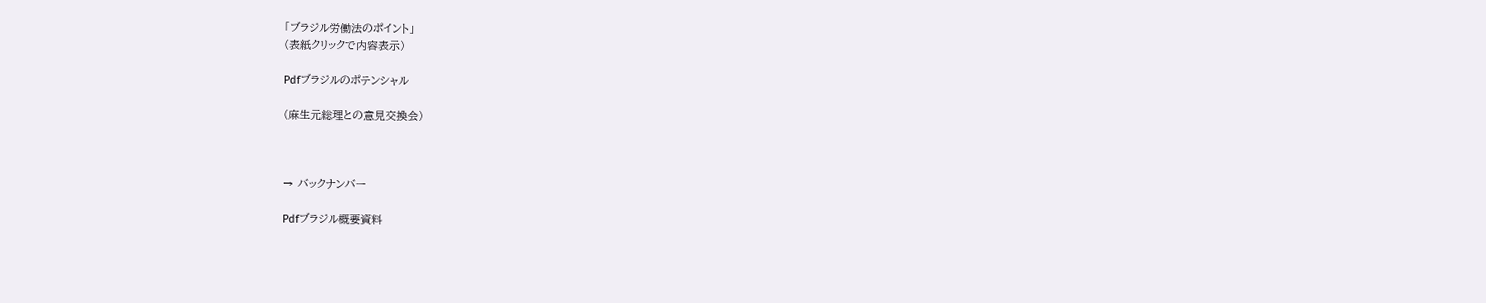「ブラジル労働法のポイント」
(表紙クリックで内容表示)

Pdfブラジルのポテンシャル

(麻生元総理との意見交換会)



→ バックナンバー

Pdfブラジル概要資料